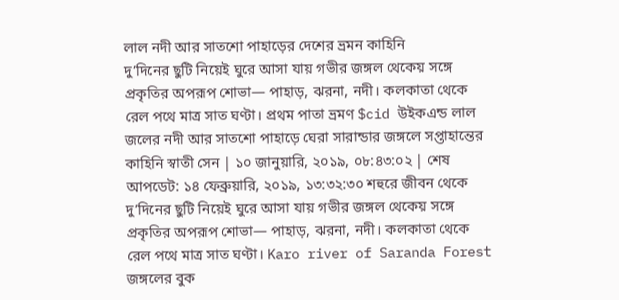লাল নদী আর সাতশো পাহাড়ের দেশের ভ্রমন কাহিনি
দু’দিনের ছুটি নিয়েই ঘুরে আসা যায় গভীর জঙ্গল থেকেয় সঙ্গে প্রকৃতির অপরূপ শোভা— পাহাড়, ঝরনা, নদী। কলকাতা থেকে রেল পথে মাত্র সাত ঘণ্টা। প্রথম পাতা ভ্রমণ $cid উইকএন্ড লাল জলের নদী আর সাতশো পাহাড়ে ঘেরা সারান্ডার জঙ্গলে সপ্তাহান্তের কাহিনি স্বাতী সেন | ১০ জানুয়ারি, ২০১৯, ০৮:৪৩:০২ | শেষ আপডেট: ১৪ ফেব্রুয়ারি, ২০১৯, ১৩:৩২:৩০ শহুরে জীবন থেকে দু’দিনের ছুটি নিয়েই ঘুরে আসা যায় গভীর জঙ্গল থেকেয় সঙ্গে প্রকৃতির অপরূপ শোভা— পাহাড়, ঝরনা, নদী। কলকাতা থেকে রেল পথে মাত্র সাত ঘণ্টা। Karo river of Saranda Forest জঙ্গলের বুক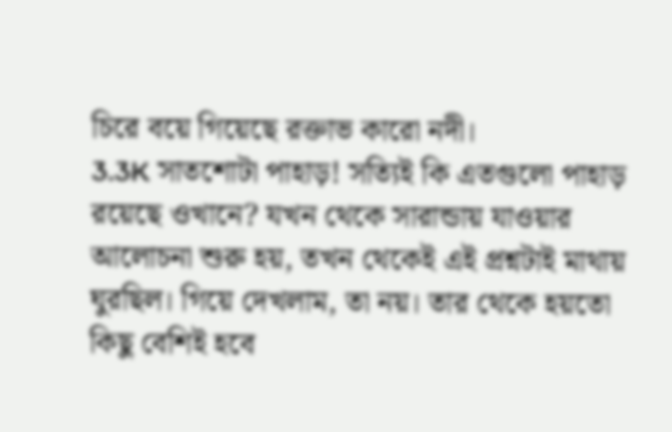চিরে বয়ে গিয়েছে রক্তাভ কারো নদী।
3.3K সাতশোটা পাহাড়! সত্যিই কি এতগুলো পাহাড় রয়েছে ওখানে? যখন থেকে সারান্ডায় যাওয়ার আলোচনা শুরু হয়, তখন থেকেই এই প্রশ্নটাই মাথায় ঘুরছিল। গিয়ে দেখলাম, তা নয়। তার থেকে হয়তো কিছু বেশিই হবে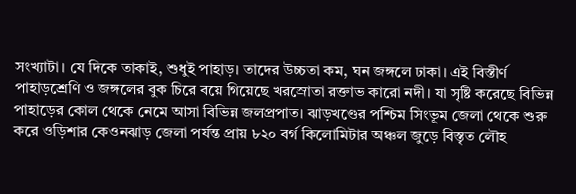সংখ্যাটা। যে দিকে তাকাই, শুধুই পাহাড়। তাদের উচ্চতা কম, ঘন জঙ্গলে ঢাকা। এই বিস্তীর্ণ পাহাড়শ্রেণি ও জঙ্গলের বুক চিরে বয়ে গিয়েছে খরস্রোতা রক্তাভ কারো নদী। যা সৃষ্টি করেছে বিভিন্ন পাহাড়ের কোল থেকে নেমে আসা বিভিন্ন জলপ্রপাত। ঝাড়খণ্ডের পশ্চিম সিংভূম জেলা থেকে শুরু করে ওড়িশার কেওনঝাড় জেলা পর্যন্ত প্রায় ৮২০ বর্গ কিলোমিটার অঞ্চল জুড়ে বিস্তৃত লৌহ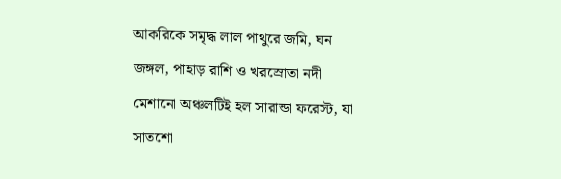আকরিকে সমৃদ্ধ লাল পাথুরে জমি, ঘন জঙ্গল, পাহাড় রাশি ও খরস্রোতা নদী মেশানো অঞ্চলটিই হল সারান্ডা ফরেস্ট, যা সাতশো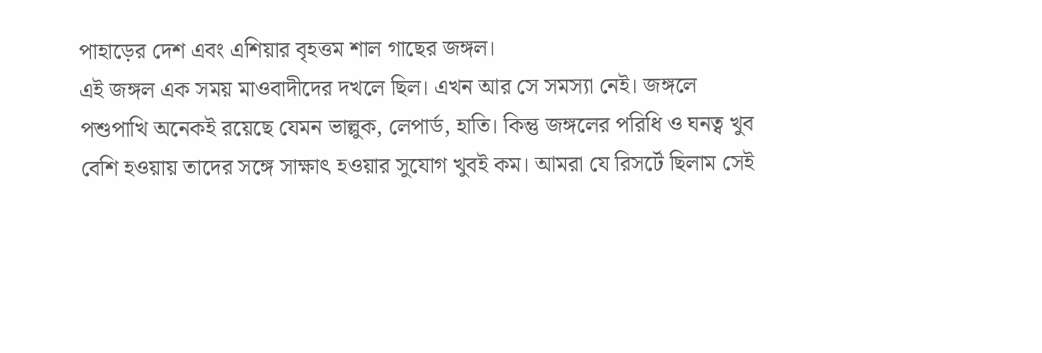পাহাড়ের দেশ এবং এশিয়ার বৃহত্তম শাল গাছের জঙ্গল।
এই জঙ্গল এক সময় মাওবাদীদের দখলে ছিল। এখন আর সে সমস্যা নেই। জঙ্গলে পশুপাখি অনেকই রয়েছে যেমন ভাল্লুক, লেপার্ড, হাতি। কিন্তু জঙ্গলের পরিধি ও ঘনত্ব খুব বেশি হওয়ায় তাদের সঙ্গে সাক্ষাৎ হওয়ার সুযোগ খুবই কম। আমরা যে রিসর্টে ছিলাম সেই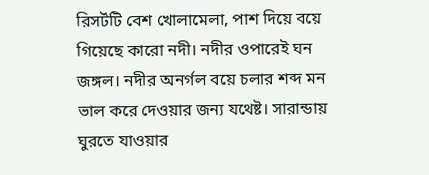রিসর্টটি বেশ খোলামেলা, পাশ দিয়ে বয়ে গিয়েছে কারো নদী। নদীর ওপারেই ঘন জঙ্গল। নদীর অনর্গল বয়ে চলার শব্দ মন ভাল করে দেওয়ার জন্য যথেষ্ট। সারান্ডায় ঘুরতে যাওয়ার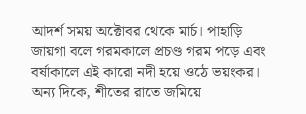আদর্শ সময় অক্টোবর থেকে মার্চ। পাহাড়ি জায়গা বলে গরমকালে প্রচণ্ড গরম পড়ে এবং বর্ষাকালে এই কারো নদী হয়ে ওঠে ভয়ংকর। অন্য দিকে, শীতের রাতে জমিয়ে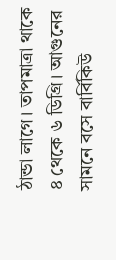ঠান্ডা লাগে। তাপমাত্রা থাকে ৪ থেকে ৬ ডিগ্রি। আগুনের সামনে বসে বার্বিকিউ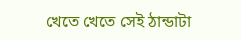খেতে খেতে সেই ঠান্ডাটা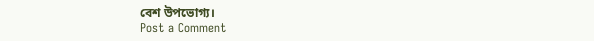বেশ উপভোগ্য।
Post a Comment